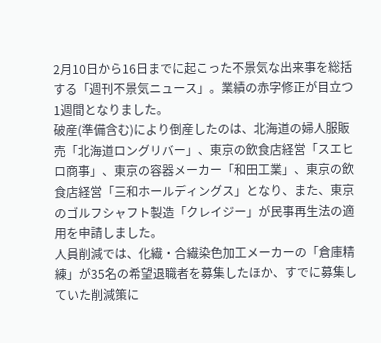2月10日から16日までに起こった不景気な出来事を総括する「週刊不景気ニュース」。業績の赤字修正が目立つ1週間となりました。
破産(準備含む)により倒産したのは、北海道の婦人服販売「北海道ロングリバー」、東京の飲食店経営「スエヒロ商事」、東京の容器メーカー「和田工業」、東京の飲食店経営「三和ホールディングス」となり、また、東京のゴルフシャフト製造「クレイジー」が民事再生法の適用を申請しました。
人員削減では、化繊・合繊染色加工メーカーの「倉庫精練」が35名の希望退職者を募集したほか、すでに募集していた削減策に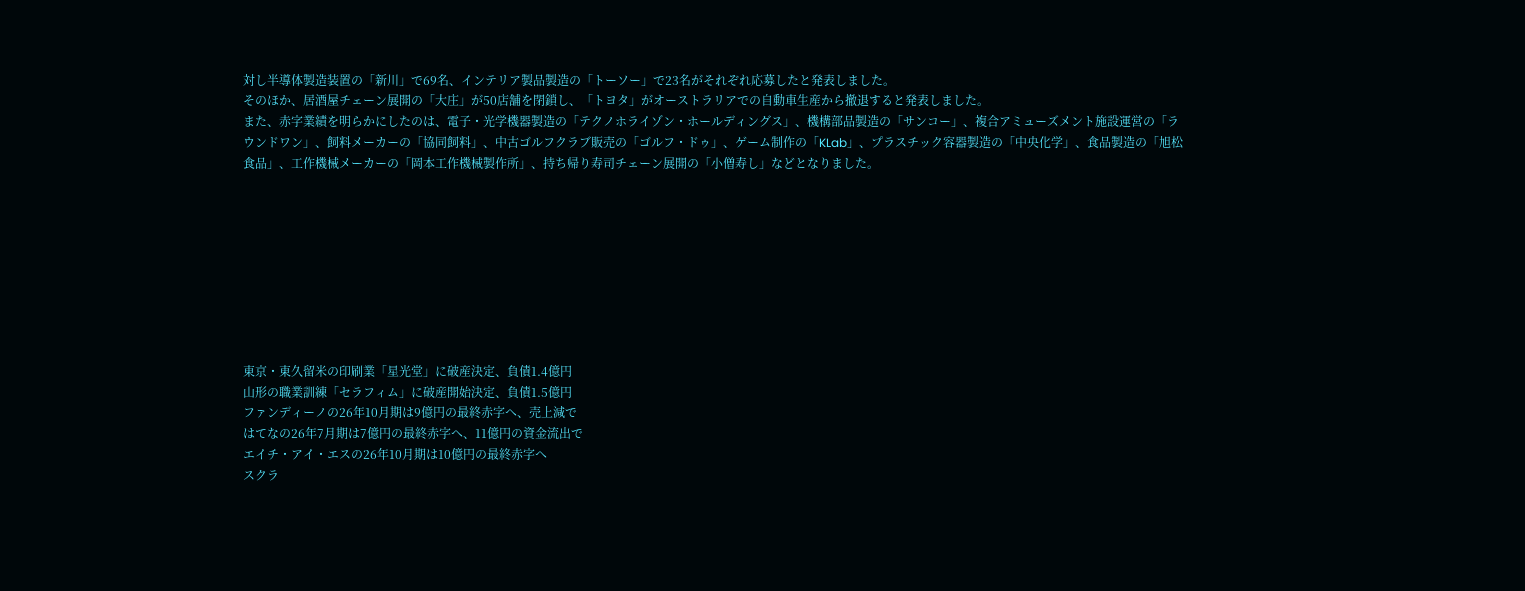対し半導体製造装置の「新川」で69名、インテリア製品製造の「トーソー」で23名がそれぞれ応募したと発表しました。
そのほか、居酒屋チェーン展開の「大庄」が50店舗を閉鎖し、「トヨタ」がオーストラリアでの自動車生産から撤退すると発表しました。
また、赤字業績を明らかにしたのは、電子・光学機器製造の「テクノホライゾン・ホールディングス」、機構部品製造の「サンコー」、複合アミューズメント施設運営の「ラウンドワン」、飼料メーカーの「協同飼料」、中古ゴルフクラブ販売の「ゴルフ・ドゥ」、ゲーム制作の「KLab」、プラスチック容器製造の「中央化学」、食品製造の「旭松食品」、工作機械メーカーの「岡本工作機械製作所」、持ち帰り寿司チェーン展開の「小僧寿し」などとなりました。









東京・東久留米の印刷業「星光堂」に破産決定、負債1.4億円
山形の職業訓練「セラフィム」に破産開始決定、負債1.5億円
ファンディーノの26年10月期は9億円の最終赤字へ、売上減で
はてなの26年7月期は7億円の最終赤字へ、11億円の資金流出で
エイチ・アイ・エスの26年10月期は10億円の最終赤字へ
スクラ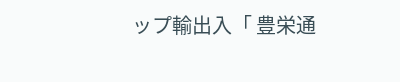ップ輸出入「 豊栄通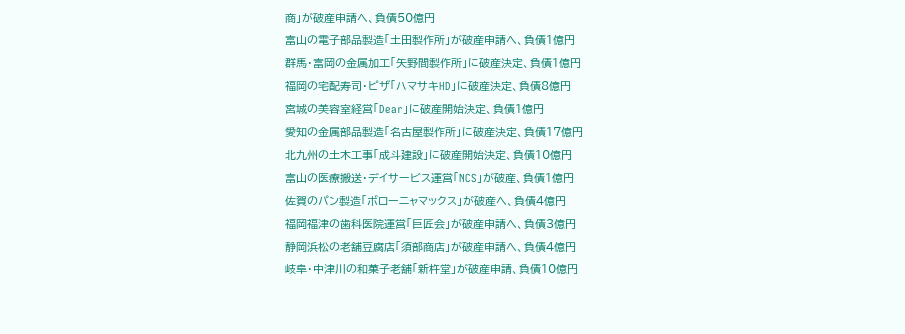商」が破産申請へ、負債50億円
富山の電子部品製造「土田製作所」が破産申請へ、負債1億円
群馬・富岡の金属加工「矢野間製作所」に破産決定、負債1億円
福岡の宅配寿司・ピザ「ハマサキHD」に破産決定、負債8億円
宮城の美容室経営「Dear」に破産開始決定、負債1億円
愛知の金属部品製造「名古屋製作所」に破産決定、負債17億円
北九州の土木工事「成斗建設」に破産開始決定、負債10億円
富山の医療搬送・デイサービス運営「NCS」が破産、負債1億円
佐賀のパン製造「ボローニャマックス」が破産へ、負債4億円
福岡福津の歯科医院運営「巨匠会」が破産申請へ、負債3億円
静岡浜松の老舗豆腐店「須部商店」が破産申請へ、負債4億円
岐阜・中津川の和菓子老舗「新杵堂」が破産申請、負債10億円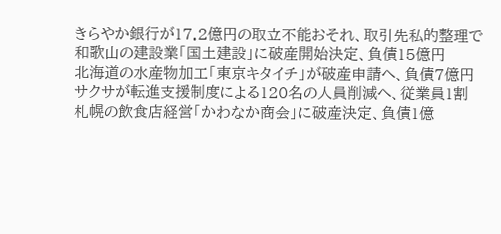きらやか銀行が17.2億円の取立不能おそれ、取引先私的整理で
和歌山の建設業「国土建設」に破産開始決定、負債15億円
北海道の水産物加工「東京キタイチ」が破産申請へ、負債7億円
サクサが転進支援制度による120名の人員削減へ、従業員1割
札幌の飲食店経営「かわなか商会」に破産決定、負債1億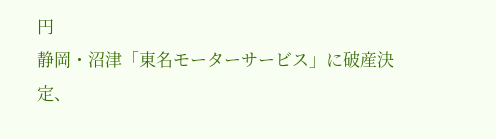円
静岡・沼津「東名モーターサービス」に破産決定、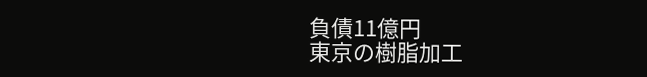負債11億円
東京の樹脂加工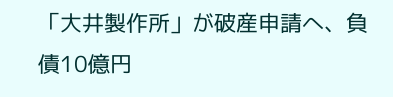「大井製作所」が破産申請へ、負債10億円